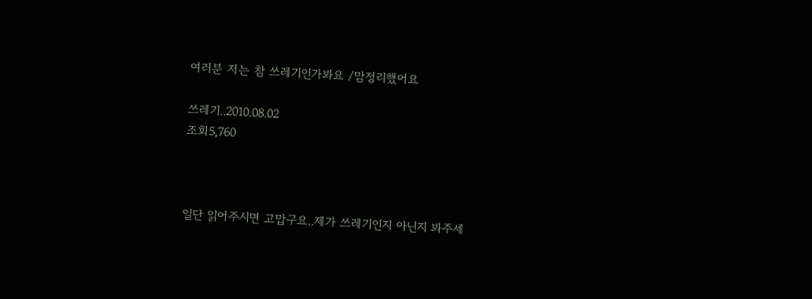여러분 저는 참 쓰레기인가봐요 /맘정리했어요

쓰레기..2010.08.02
조회5,760



일단 읽어주시면 고맙구요..제가 쓰레기인지 아닌지 봐주세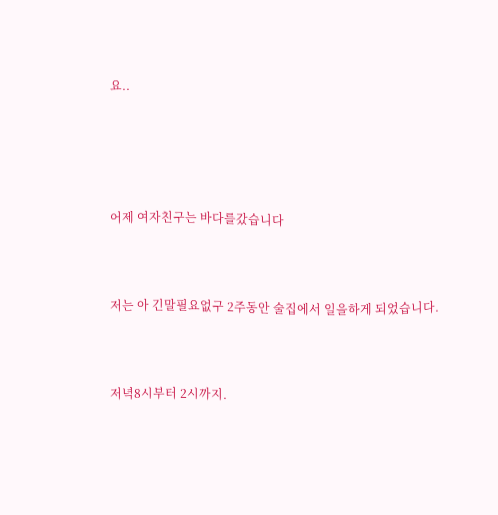요..





어제 여자친구는 바다를갔습니다



저는 아 긴말필요없구 2주동안 술집에서 일을하게 되었습니다.



저녁8시부터 2시까지.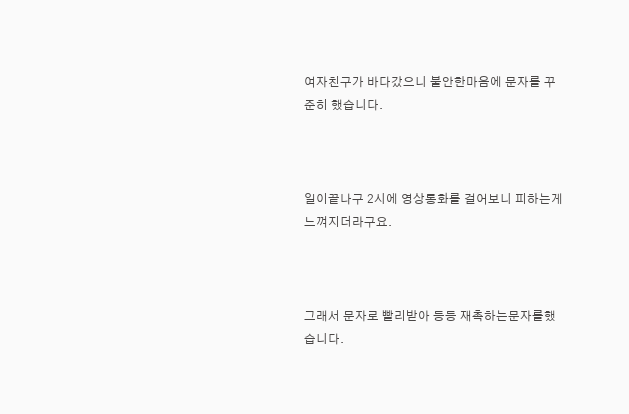여자친구가 바다갔으니 불안한마음에 문자를 꾸준히 했습니다.



일이끝나구 2시에 영상통화를 걸어보니 피하는게 느껴지더라구요.



그래서 문자로 빨리받아 등등 재촉하는문자를했습니다.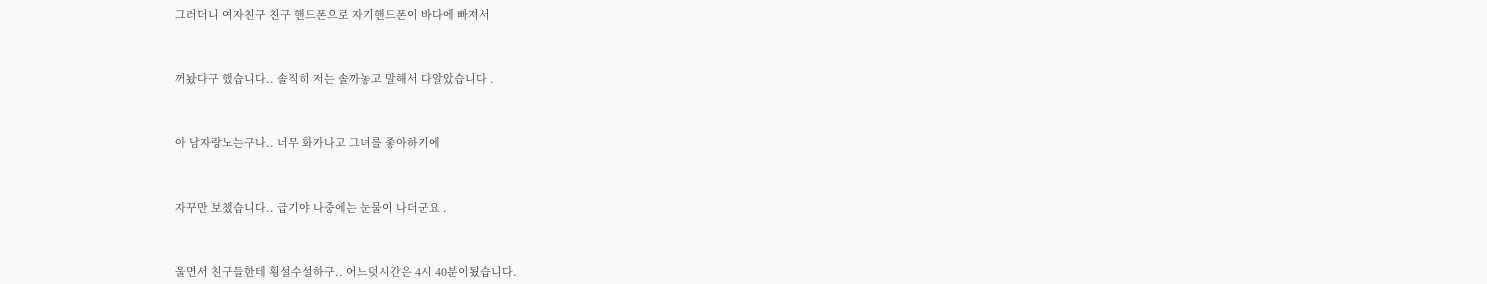그러더니 여자친구 친구 핸드폰으로 자기핸드폰이 바다에 빠져서



꺼놨다구 했습니다.. 솔직히 저는 솔까놓고 말해서 다알았습니다 .



아 남자랑노는구나.. 너무 화가나고 그녀를 좋아하기에



자꾸만 보챘습니다.. 급기야 나중에는 눈물이 나더군요 .



울면서 친구들한테 횡설수설하구.. 어느덧시간은 4시 40분이됬습니다.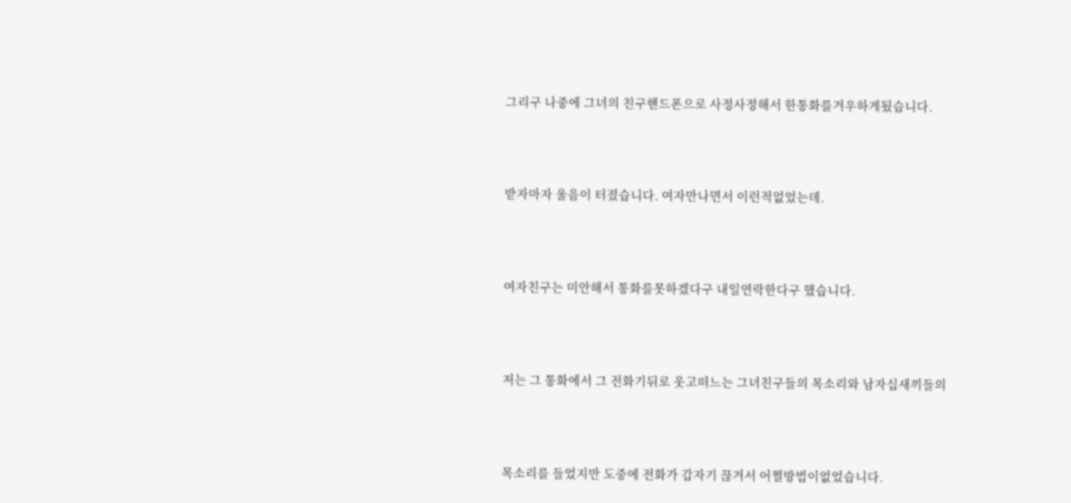그리구 나중에 그녀의 친구핸드폰으로 사정사정해서 한통화를겨우하게됬습니다.



받자마자 울음이 터졌습니다. 여자만나면서 이런적없었는데.



여자친구는 미안해서 통화를못하겠다구 내일연락한다구 했습니다.



저는 그 통화에서 그 전화기뒤로 웃고떠느는 그녀친구들의 목소리와 남자십새끼들의



목소리를 들었지만 도중에 전화가 갑자기 끊겨서 어쩔방법이없었습니다.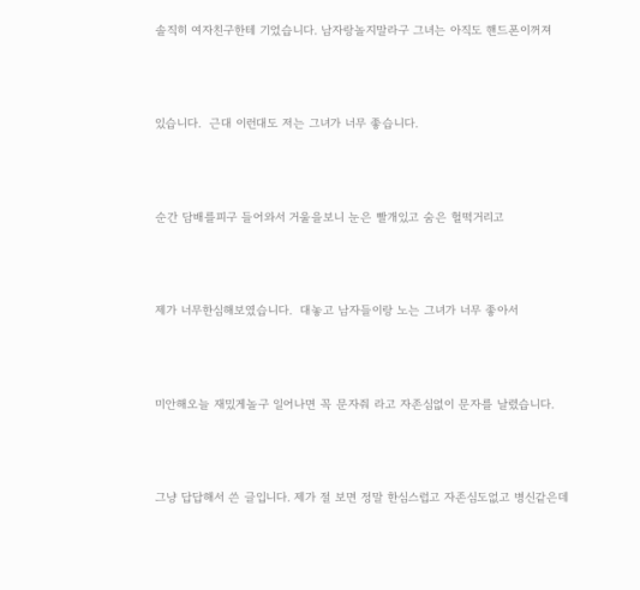솔직히 여자친구한테 기었습니다. 남자랑놀지말라구 그녀는 아직도 핸드폰이꺼져



있습니다.  근대 이런대도 저는 그녀가 너무 좋습니다.



순간 담배를피구 들어와서 거울을보니 눈은 빨개있고 숨은 헐떡거리고



제가 너무한심해보였습니다.  대놓고 남자들이랑 노는 그녀가 너무 좋아서



미안해오늘 재밌게놀구 일어나면 꼭 문자줘 라고 자존심없이 문자를 날렸습니다.



그냥 답답해서 쓴 글입니다. 제가 절 보면 정말 한심스럽고 자존심도없고 병신같은데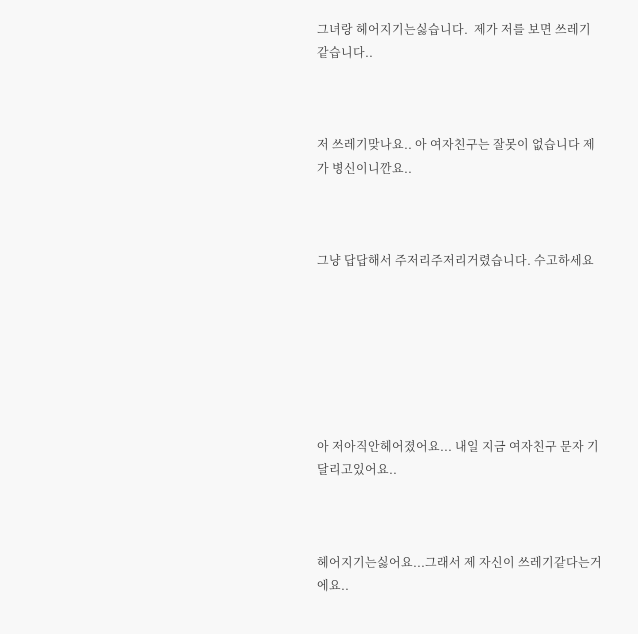그녀랑 헤어지기는싫습니다.  제가 저를 보면 쓰레기같습니다..



저 쓰레기맞나요.. 아 여자친구는 잘못이 없습니다 제가 병신이니깐요..



그냥 답답해서 주저리주저리거렸습니다. 수고하세요







아 저아직안헤어졌어요... 내일 지금 여자친구 문자 기달리고있어요..



헤어지기는싫어요...그래서 제 자신이 쓰레기같다는거에요..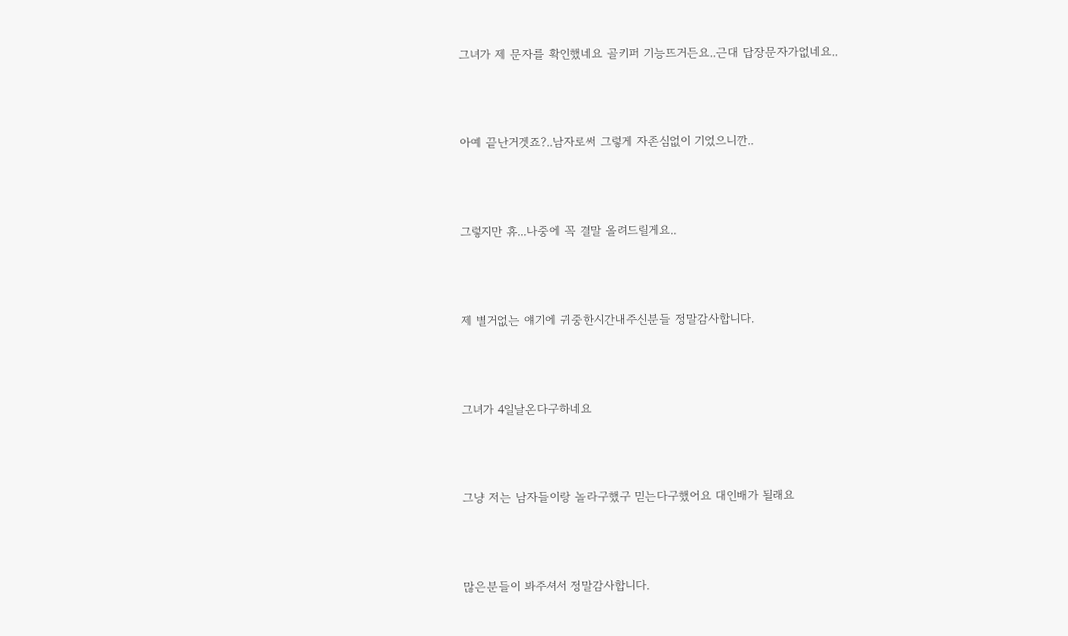그녀가 제 문자를 확인했네요 골키퍼 기능뜨거든요..근대 답장문자가없네요..



아예 끝난거겟죠?..남자로써 그렇게 자존심없이 기었으니깐..



그렇지만 휴...나중에 꼭 결말 올려드릴게요..



제 별거없는 얘기에 귀중한시간내주신분들 정말감사합니다.



그녀가 4일날온다구하네요



그냥 저는 남자들이랑 놀라구했구 믿는다구했어요 대인배가 될래요



많은분들이 봐주셔서 정말감사합니다.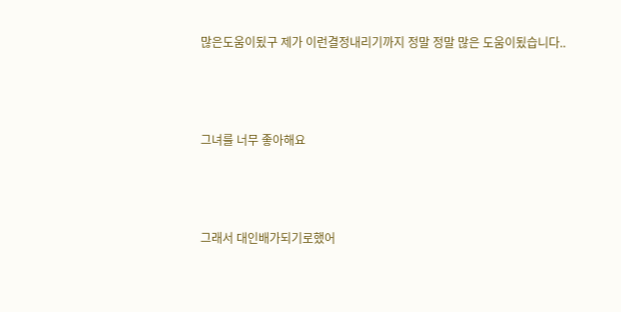많은도움이됬구 제가 이런결정내리기까지 정말 정말 많은 도움이됬습니다..



그녀를 너무 좋아해요



그래서 대인배가되기로했어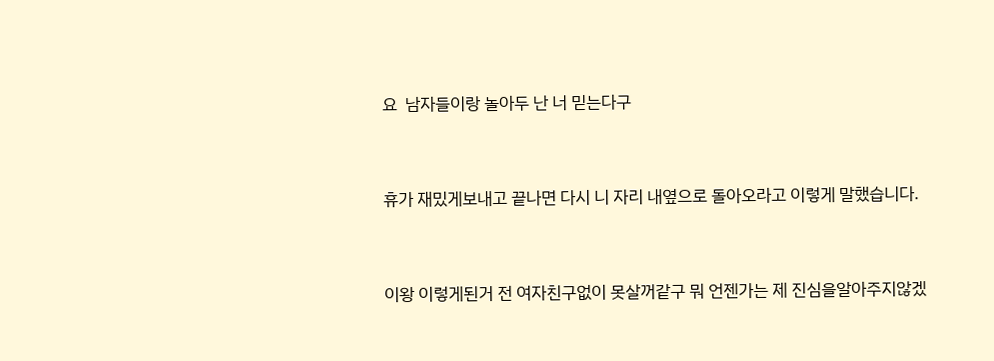요  남자들이랑 놀아두 난 너 믿는다구



휴가 재밌게보내고 끝나면 다시 니 자리 내옆으로 돌아오라고 이렇게 말했습니다.



이왕 이렇게된거 전 여자친구없이 못살꺼같구 뭐 언젠가는 제 진심을알아주지않겠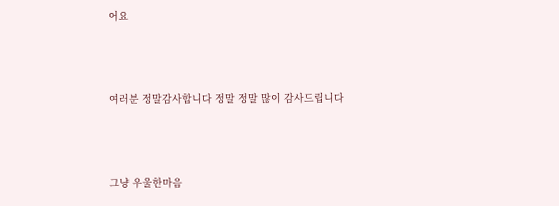어요



여러분 정말감사합니다 정말 정말 많이 감사드립니다



그냥 우울한마음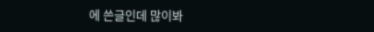에 쓴글인데 많이봐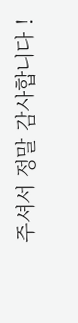주셔서 정말 감사합니다 !